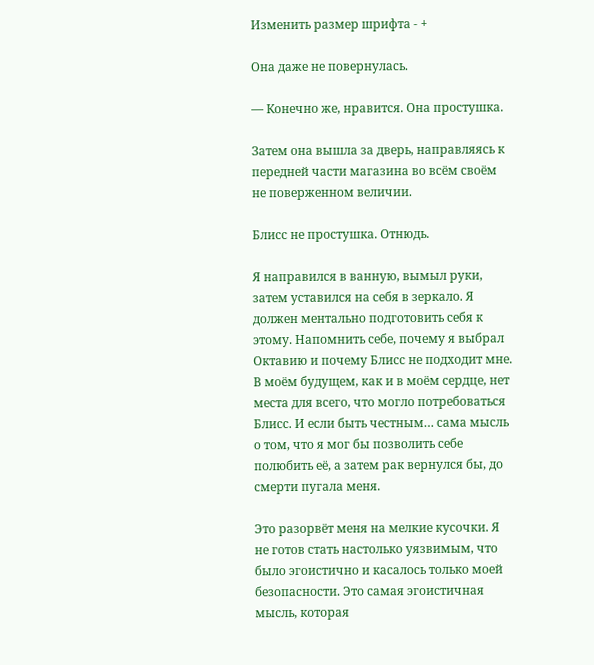Изменить размер шрифта - +

Она даже не повернулась.

— Конечно же, нравится. Она простушка.

Затем она вышла за дверь, направляясь к передней части магазина во всём своём не поверженном величии.

Блисс не простушка. Отнюдь.

Я направился в ванную, вымыл руки, затем уставился на себя в зеркало. Я должен ментально подготовить себя к этому. Напомнить себе, почему я выбрал Октавию и почему Блисс не подходит мне. В моём будущем, как и в моём сердце, нет места для всего, что могло потребоваться Блисс. И если быть честным… сама мысль о том, что я мог бы позволить себе полюбить её, а затем рак вернулся бы, до смерти пугала меня.

Это разорвёт меня на мелкие кусочки. Я не готов стать настолько уязвимым, что было эгоистично и касалось только моей безопасности. Это самая эгоистичная мысль, которая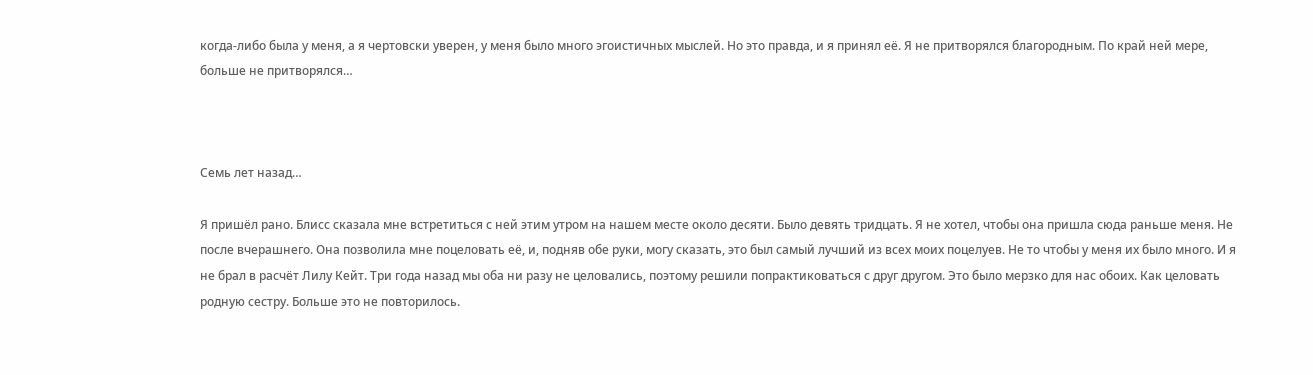когда-либо была у меня, а я чертовски уверен, у меня было много эгоистичных мыслей. Но это правда, и я принял её. Я не притворялся благородным. По край ней мере, больше не притворялся…



Семь лет назад…

Я пришёл рано. Блисс сказала мне встретиться с ней этим утром на нашем месте около десяти. Было девять тридцать. Я не хотел, чтобы она пришла сюда раньше меня. Не после вчерашнего. Она позволила мне поцеловать её, и, подняв обе руки, могу сказать, это был самый лучший из всех моих поцелуев. Не то чтобы у меня их было много. И я не брал в расчёт Лилу Кейт. Три года назад мы оба ни разу не целовались, поэтому решили попрактиковаться с друг другом. Это было мерзко для нас обоих. Как целовать родную сестру. Больше это не повторилось.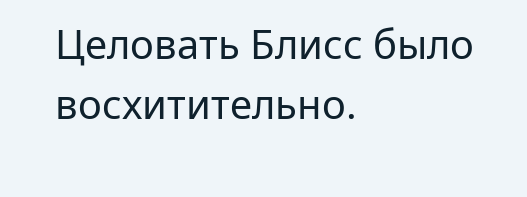Целовать Блисс было восхитительно.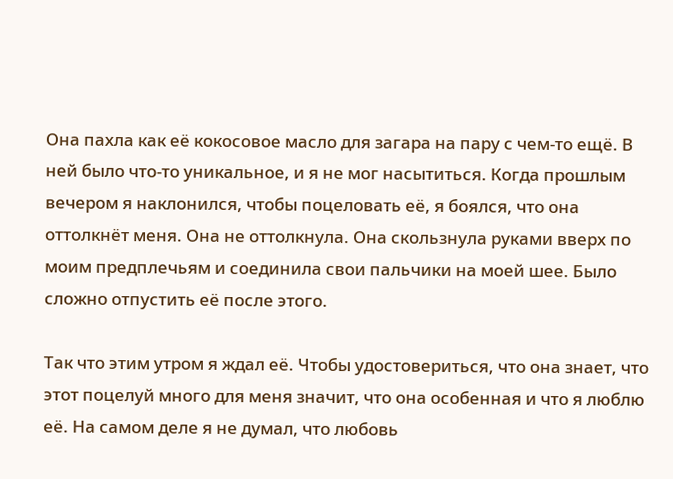Она пахла как её кокосовое масло для загара на пару с чем-то ещё. В ней было что-то уникальное, и я не мог насытиться. Когда прошлым вечером я наклонился, чтобы поцеловать её, я боялся, что она оттолкнёт меня. Она не оттолкнула. Она скользнула руками вверх по моим предплечьям и соединила свои пальчики на моей шее. Было сложно отпустить её после этого.

Так что этим утром я ждал её. Чтобы удостовериться, что она знает, что этот поцелуй много для меня значит, что она особенная и что я люблю её. На самом деле я не думал, что любовь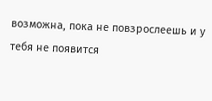возможна, пока не повзрослеешь и у тебя не появится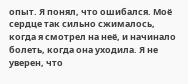опыт. Я понял, что ошибался. Моё сердце так сильно сжималось, когда я смотрел на неё, и начинало болеть, когда она уходила. Я не уверен, что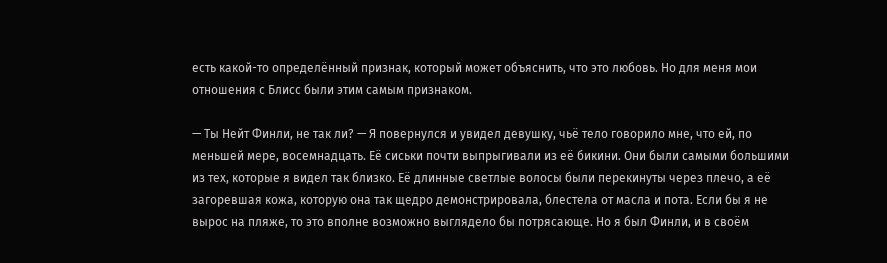есть какой-то определённый признак, который может объяснить, что это любовь. Но для меня мои отношения с Блисс были этим самым признаком.

— Ты Нейт Финли, не так ли? — Я повернулся и увидел девушку, чьё тело говорило мне, что ей, по меньшей мере, восемнадцать. Её сиськи почти выпрыгивали из её бикини. Они были самыми большими из тех, которые я видел так близко. Её длинные светлые волосы были перекинуты через плечо, а её загоревшая кожа, которую она так щедро демонстрировала, блестела от масла и пота. Если бы я не вырос на пляже, то это вполне возможно выглядело бы потрясающе. Но я был Финли, и в своём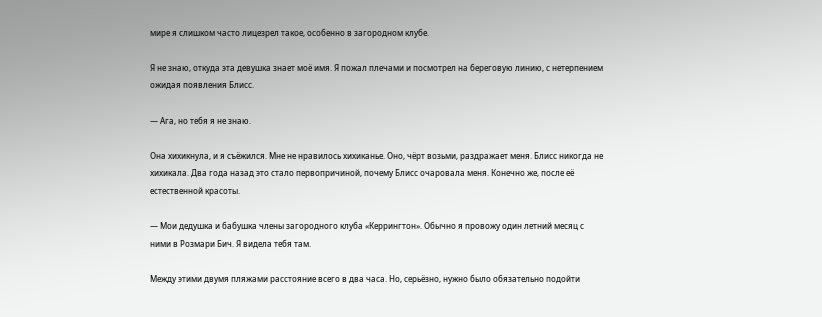мире я слишком часто лицезрел такое, особенно в загородном клубе.

Я не знаю, откуда эта девушка знает моё имя. Я пожал плечами и посмотрел на береговую линию, с нетерпением ожидая появления Блисс.

— Ага, но тебя я не знаю.

Она хихикнула, и я съёжился. Мне не нравилось хихиканье. Оно, чёрт возьми, раздражает меня. Блисс никогда не хихикала. Два года назад это стало первопричиной, почему Блисс очаровала меня. Конечно же, после её естественной красоты.

— Мои дедушка и бабушка члены загородного клуба «Керрингтон». Обычно я провожу один летний месяц с ними в Розмари Бич. Я видела тебя там.

Между этими двумя пляжами расстояние всего в два часа. Но, серьёзно, нужно было обязательно подойти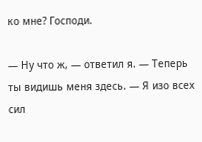ко мне? Господи.

— Ну что ж, — ответил я. — Теперь ты видишь меня здесь. — Я изо всех сил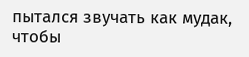пытался звучать как мудак, чтобы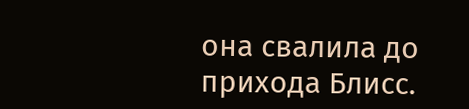она свалила до прихода Блисс.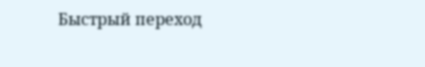Быстрый переход